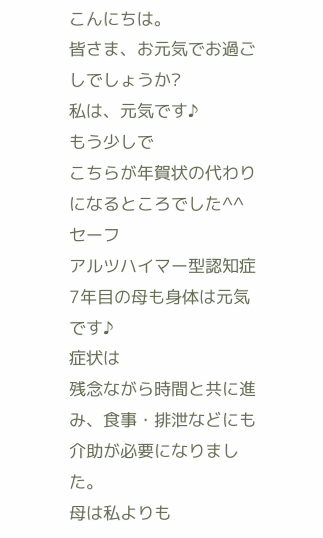こんにちは。
皆さま、お元気でお過ごしでしょうか?
私は、元気です♪
もう少しで
こちらが年賀状の代わりになるところでした^^セーフ
アルツハイマー型認知症7年目の母も身体は元気です♪
症状は
残念ながら時間と共に進み、食事・排泄などにも介助が必要になりました。
母は私よりも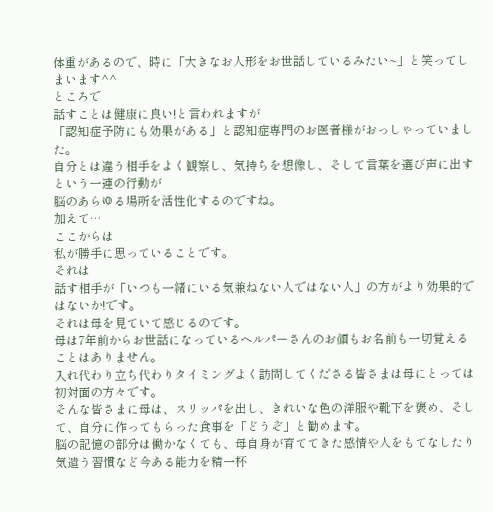体重があるので、時に「大きなお人形をお世話しているみたい~」と笑ってしまいます^^
ところで
話すことは健康に良い!と言われますが
「認知症予防にも効果がある」と認知症専門のお医者様がおっしゃっていました。
自分とは違う相手をよく観察し、気持ちを想像し、そして言葉を選び声に出すという一連の行動が
脳のあらゆる場所を活性化するのですね。
加えて…
ここからは
私が勝手に思っていることです。
それは
話す相手が「いつも一緒にいる気兼ねない人ではない人」の方がより効果的ではないか!です。
それは母を見ていて感じるのです。
母は7年前からお世話になっているヘルパーさんのお顔もお名前も一切覚えることはありません。
入れ代わり立ち代わりタイミングよく訪問してくださる皆さまは母にとっては初対面の方々です。
そんな皆さまに母は、スリッパを出し、きれいな色の洋服や靴下を褒め、そして、自分に作ってもらった食事を「どうぞ」と勧めます。
脳の記憶の部分は働かなくても、母自身が育ててきた感情や人をもてなしたり気遣う習慣など今ある能力を精一杯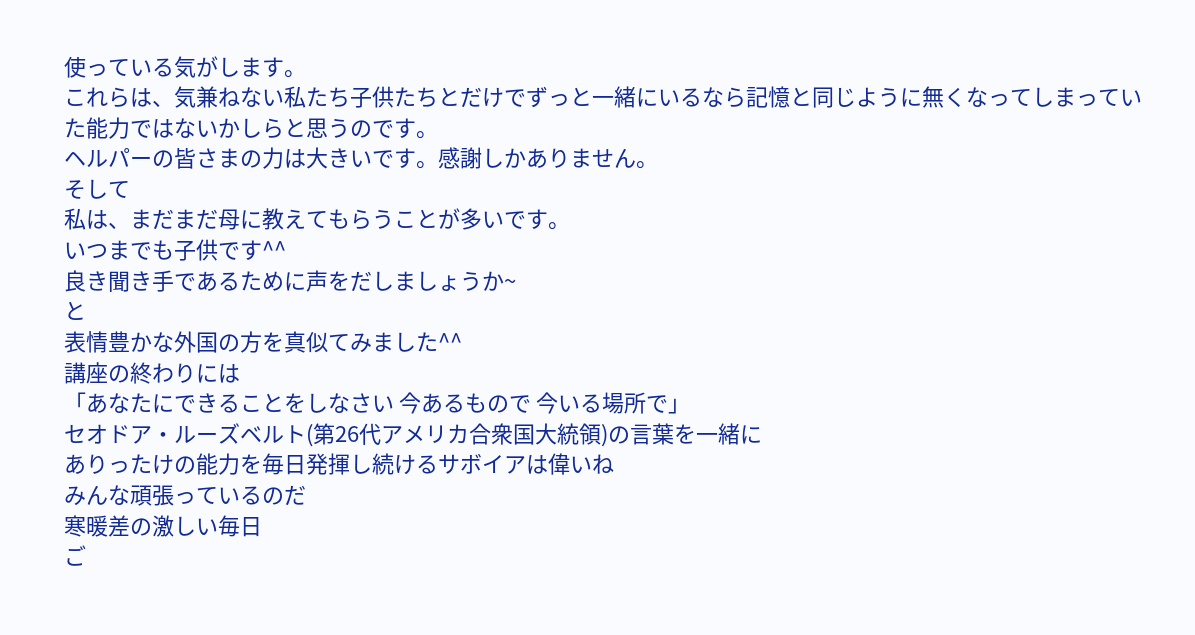使っている気がします。
これらは、気兼ねない私たち子供たちとだけでずっと一緒にいるなら記憶と同じように無くなってしまっていた能力ではないかしらと思うのです。
ヘルパーの皆さまの力は大きいです。感謝しかありません。
そして
私は、まだまだ母に教えてもらうことが多いです。
いつまでも子供です^^
良き聞き手であるために声をだしましょうか~
と
表情豊かな外国の方を真似てみました^^
講座の終わりには
「あなたにできることをしなさい 今あるもので 今いる場所で」
セオドア・ルーズベルト(第26代アメリカ合衆国大統領)の言葉を一緒に
ありったけの能力を毎日発揮し続けるサボイアは偉いね
みんな頑張っているのだ
寒暖差の激しい毎日
ご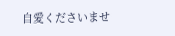自愛くださいませ